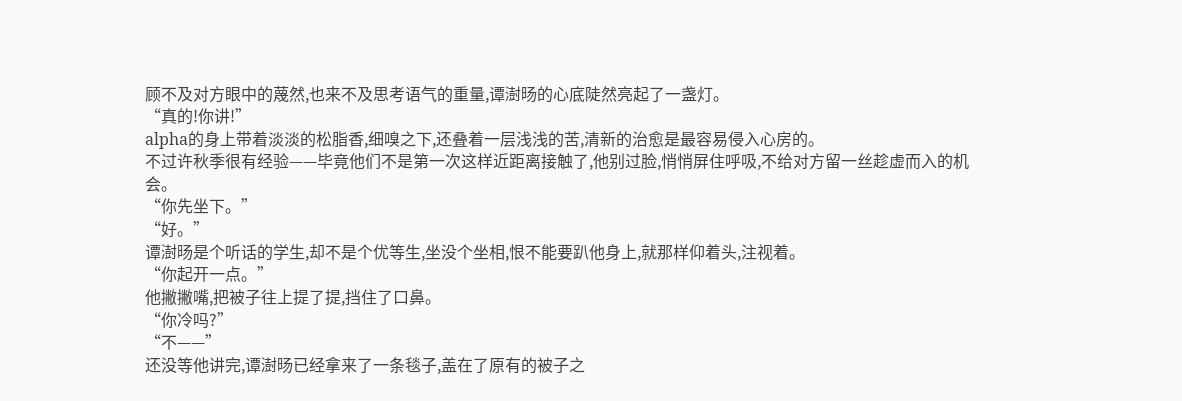顾不及对方眼中的蔑然,也来不及思考语气的重量,谭澍旸的心底陡然亮起了一盏灯。
“真的!你讲!”
alpha的身上带着淡淡的松脂香,细嗅之下,还叠着一层浅浅的苦,清新的治愈是最容易侵入心房的。
不过许秋季很有经验——毕竟他们不是第一次这样近距离接触了,他别过脸,悄悄屏住呼吸,不给对方留一丝趁虚而入的机会。
“你先坐下。”
“好。”
谭澍旸是个听话的学生,却不是个优等生,坐没个坐相,恨不能要趴他身上,就那样仰着头,注视着。
“你起开一点。”
他撇撇嘴,把被子往上提了提,挡住了口鼻。
“你冷吗?”
“不——”
还没等他讲完,谭澍旸已经拿来了一条毯子,盖在了原有的被子之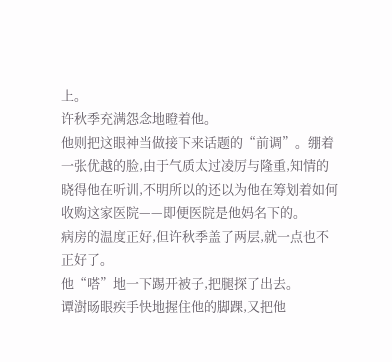上。
许秋季充满怨念地瞪着他。
他则把这眼神当做接下来话题的“前调”。绷着一张优越的脸,由于气质太过凌厉与隆重,知情的晓得他在听训,不明所以的还以为他在筹划着如何收购这家医院——即便医院是他妈名下的。
病房的温度正好,但许秋季盖了两层,就一点也不正好了。
他“嗒”地一下踢开被子,把腿探了出去。
谭澍旸眼疾手快地握住他的脚踝,又把他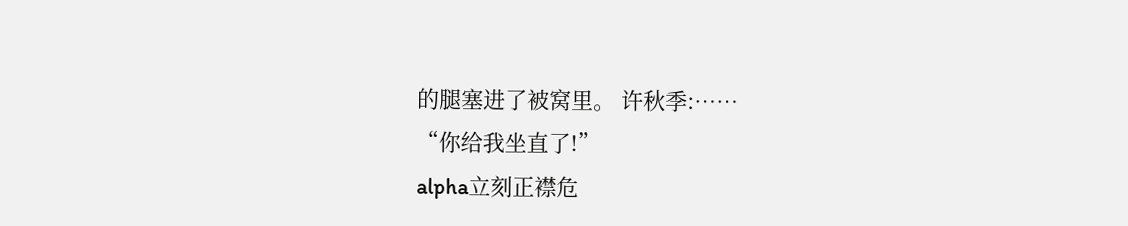的腿塞进了被窝里。 许秋季:……
“你给我坐直了!”
alpha立刻正襟危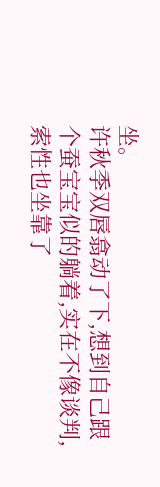坐。
许秋季双唇翕动了下,想到自己跟个蚕宝宝似的躺着,实在不像谈判,索性也坐靠了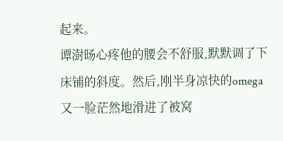起来。
谭澍旸心疼他的腰会不舒服,默默调了下床铺的斜度。然后,刚半身凉快的omega又一脸茫然地滑进了被窝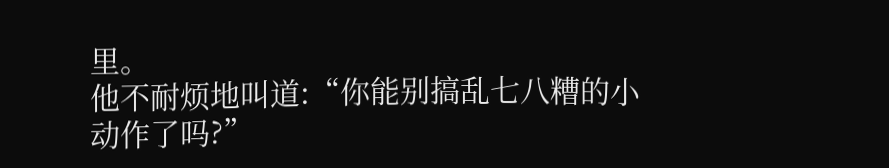里。
他不耐烦地叫道:“你能别搞乱七八糟的小动作了吗?”